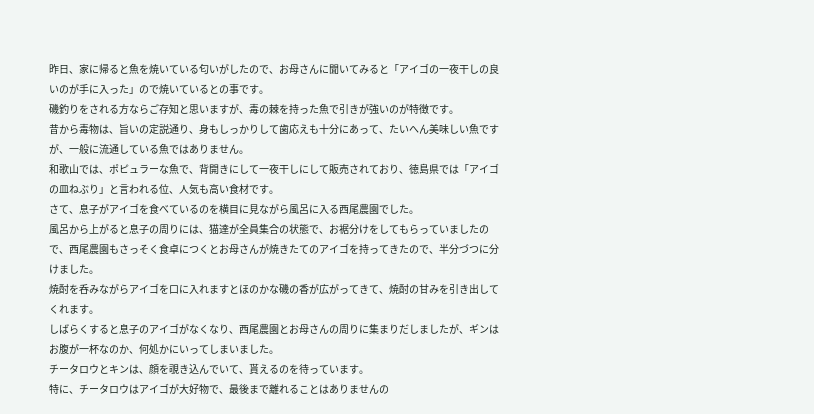昨日、家に帰ると魚を焼いている匂いがしたので、お母さんに聞いてみると「アイゴの一夜干しの良いのが手に入った」ので焼いているとの事です。
磯釣りをされる方ならご存知と思いますが、毒の棘を持った魚で引きが強いのが特徴です。
昔から毒物は、旨いの定説通り、身もしっかりして歯応えも十分にあって、たいへん美味しい魚ですが、一般に流通している魚ではありません。
和歌山では、ポピュラーな魚で、背開きにして一夜干しにして販売されており、徳島県では「アイゴの皿ねぶり」と言われる位、人気も高い食材です。
さて、息子がアイゴを食べているのを横目に見ながら風呂に入る西尾農園でした。
風呂から上がると息子の周りには、猫達が全員集合の状態で、お裾分けをしてもらっていましたので、西尾農園もさっそく食卓につくとお母さんが焼きたてのアイゴを持ってきたので、半分づつに分けました。
焼酎を呑みながらアイゴを口に入れますとほのかな磯の香が広がってきて、焼酎の甘みを引き出してくれます。
しばらくすると息子のアイゴがなくなり、西尾農園とお母さんの周りに集まりだしましたが、ギンはお腹が一杯なのか、何処かにいってしまいました。
チータロウとキンは、顔を覗き込んでいて、貰えるのを待っています。
特に、チータロウはアイゴが大好物で、最後まで離れることはありませんの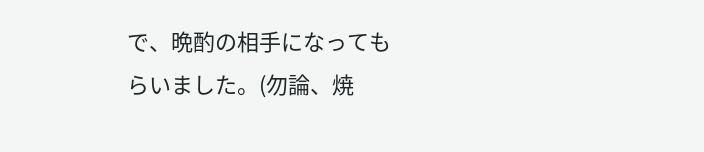で、晩酌の相手になってもらいました。(勿論、焼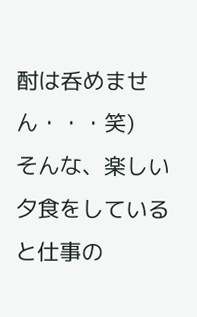酎は呑めません・・・笑)
そんな、楽しい夕食をしていると仕事の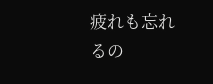疲れも忘れるの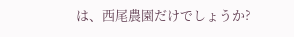は、西尾農園だけでしょうか?